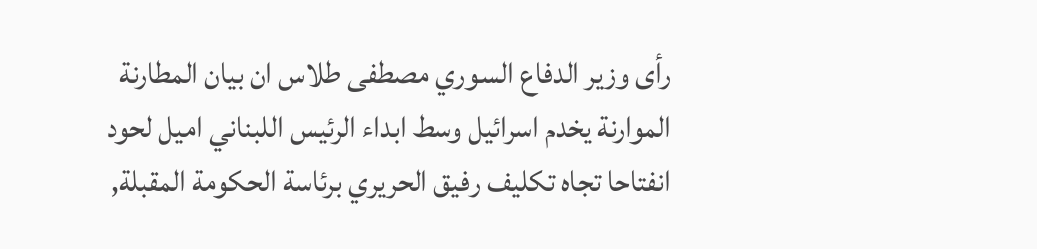رأى وزير الدفاع السوري مصطفى طلاس ان بيان المطارنة الموارنة يخدم اسرائيل وسط ابداء الرئيس اللبناني اميل لحود انفتاحا تجاه تكليف رفيق الحريري برئاسة الحكومة المقبلة,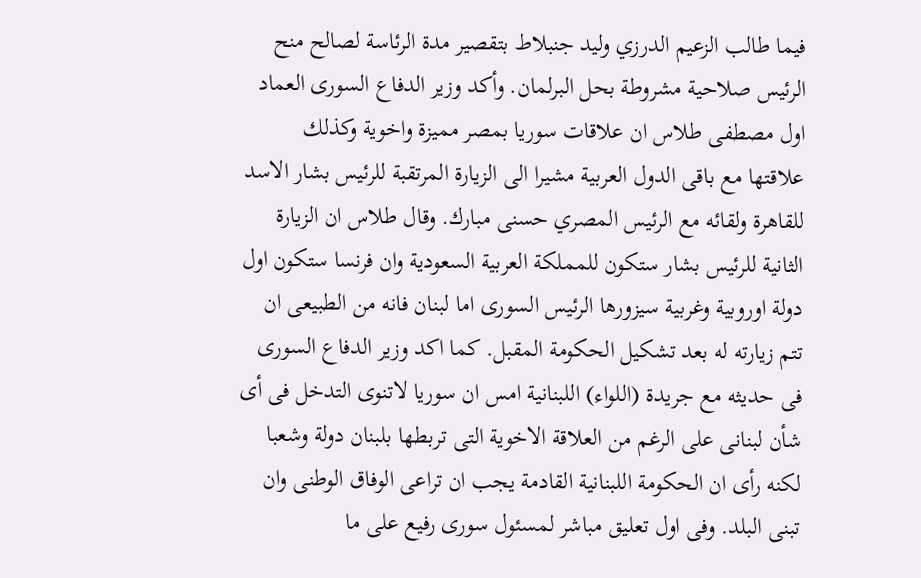فيما طالب الزعيم الدرزي وليد جنبلاط بتقصير مدة الرئاسة لصالح منح الرئيس صلاحية مشروطة بحل البرلمان. وأكد وزير الدفاع السورى العماد اول مصطفى طلاس ان علاقات سوريا بمصر مميزة واخوية وكذلك علاقتها مع باقى الدول العربية مشيرا الى الزيارة المرتقبة للرئيس بشار الاسد للقاهرة ولقائه مع الرئيس المصري حسنى مبارك. وقال طلاس ان الزيارة الثانية للرئيس بشار ستكون للمملكة العربية السعودية وان فرنسا ستكون اول دولة اوروبية وغربية سيزورها الرئيس السورى اما لبنان فانه من الطبيعى ان تتم زيارته له بعد تشكيل الحكومة المقبل. كما اكد وزير الدفاع السورى فى حديثه مع جريدة (اللواء) اللبنانية امس ان سوريا لاتنوى التدخل فى أى شأن لبنانى على الرغم من العلاقة الاخوية التى تربطها بلبنان دولة وشعبا لكنه رأى ان الحكومة اللبنانية القادمة يجب ان تراعى الوفاق الوطنى وان تبنى البلد. وفى اول تعليق مباشر لمسئول سورى رفيع على ما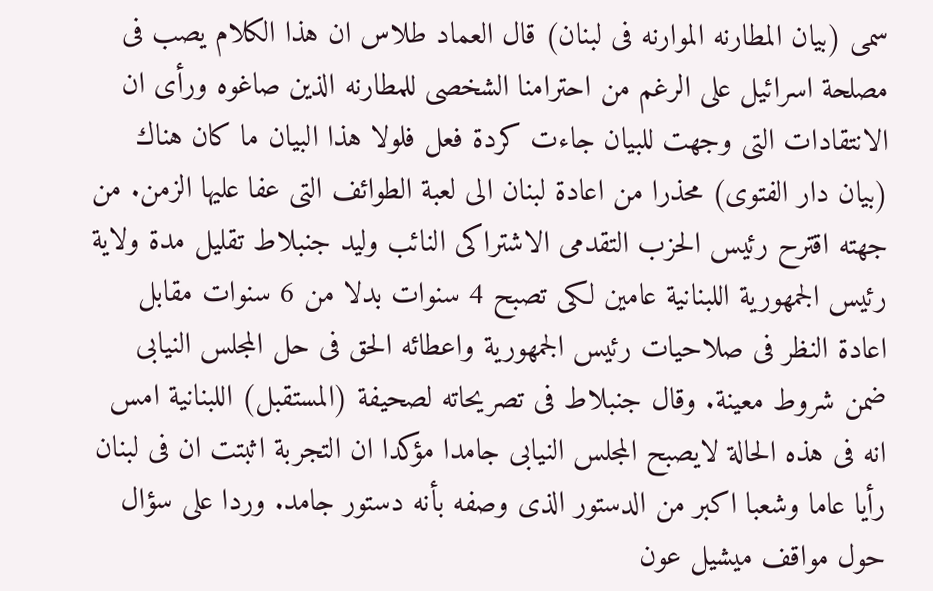سمى (بيان المطارنه الموارنه فى لبنان) قال العماد طلاس ان هذا الكلام يصب فى مصلحة اسرائيل على الرغم من احترامنا الشخصى للمطارنه الذين صاغوه ورأى ان الانتقادات التى وجهت للبيان جاءت كردة فعل فلولا هذا البيان ما كان هناك (بيان دار الفتوى) محذرا من اعادة لبنان الى لعبة الطوائف التى عفا عليها الزمن. من جهته اقترح رئيس الحزب التقدمى الاشتراكى النائب وليد جنبلاط تقليل مدة ولاية رئيس الجمهورية اللبنانية عامين لكى تصبح 4 سنوات بدلا من 6 سنوات مقابل اعادة النظر فى صلاحيات رئيس الجمهورية واعطائه الحق فى حل المجلس النيابى ضمن شروط معينة. وقال جنبلاط فى تصريحاته لصحيفة (المستقبل) اللبنانية امس انه فى هذه الحالة لايصبح المجلس النيابى جامدا مؤكدا ان التجربة اثبتت ان فى لبنان رأيا عاما وشعبا اكبر من الدستور الذى وصفه بأنه دستور جامد. وردا على سؤال حول مواقف ميشيل عون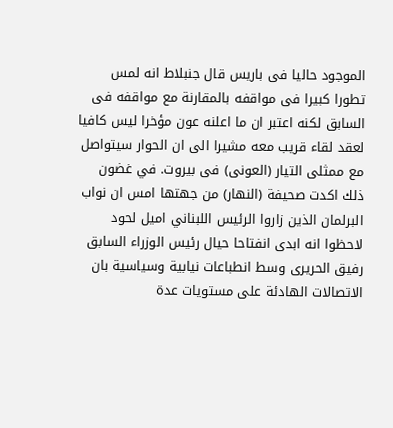الموجود حاليا فى باريس قال جنبلاط انه لمس تطورا كبيرا فى مواقفه بالمقارنة مع مواقفه فى السابق لكنه اعتبر ان ما اعلنه عون مؤخرا ليس كافيا لعقد لقاء قريب معه مشيرا الى ان الحوار سيتواصل مع ممثلى التيار (العونى) فى بيروت. في غضون ذلك اكدت صحيفة (النهار) من جهتها امس ان نواب البرلمان الذين زاروا الرئيس اللبناني اميل لحود لاحظوا انه ابدى انفتاحا حيال رئيس الوزراء السابق رفيق الحريرى وسط انطباعات نيابية وسياسية بان الاتصالات الهادئة على مستويات عدة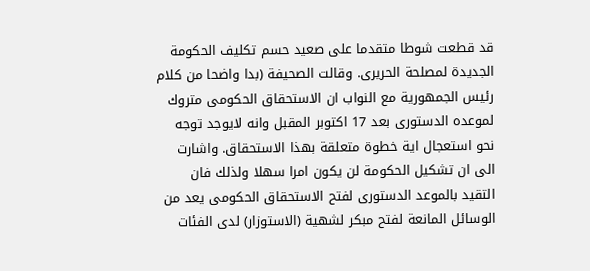قد قطعت شوطا متقدما على صعيد حسم تكليف الحكومة الجديدة لمصلحة الحريرى. وقالت الصحيفة (بدا واضحا من كلام رئيس الجمهورية مع النواب ان الاستحقاق الحكومى متروك لموعده الدستورى بعد 17 اكتوبر المقبل وانه لايوجد توجه نحو استعجال اية خطوة متعلقة بهذا الاستحقاق. واشارت الى ان تشكيل الحكومة لن يكون امرا سهلا ولذلك فان التقيد بالموعد الدستورى لفتح الاستحقاق الحكومى يعد من الوسائل المانعة لفتح مبكر لشهية (الاستوزار) لدى الفئات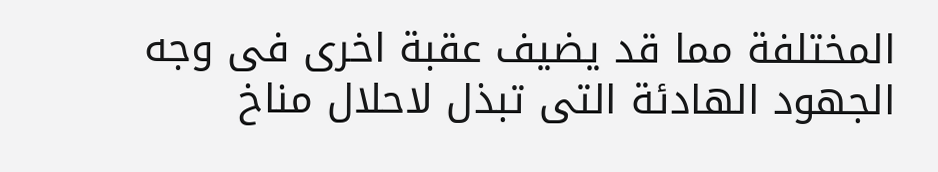المختلفة مما قد يضيف عقبة اخرى فى وجه الجهود الهادئة التى تبذل لاحلال مناخ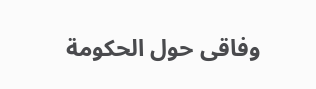وفاقى حول الحكومة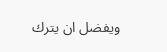ويفضل ان يترك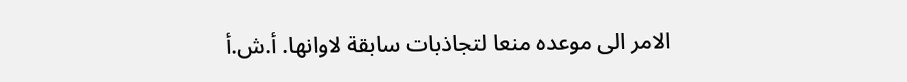الامر الى موعده منعا لتجاذبات سابقة لاوانها. أ.ش.أ